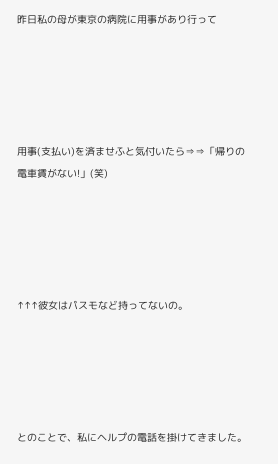昨日私の母が東京の病院に用事があり行って





用事(支払い)を済ませふと気付いたら⇒⇒「帰りの電車賃がない!」(笑)





↑↑↑彼女はパスモなど持ってないの。





とのことで、私にヘルプの電話を掛けてきました。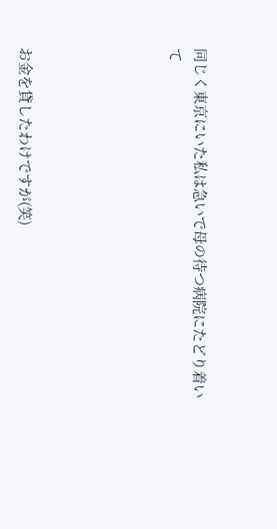同じく東京にいた私は急いで母の待つ病院にたどり着いて





お金を貸したわけですが(笑)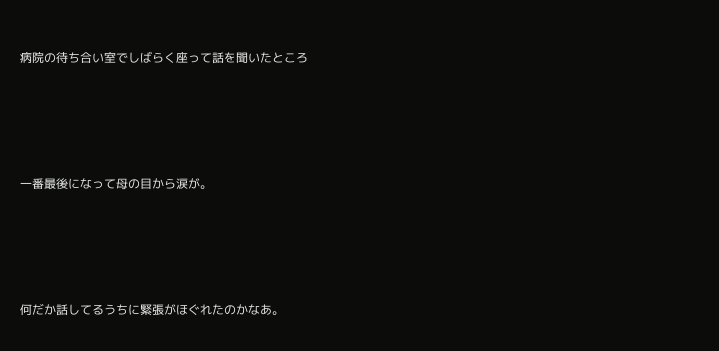病院の待ち合い室でしばらく座って話を聞いたところ





一番最後になって母の目から涙が。





何だか話してるうちに緊張がほぐれたのかなあ。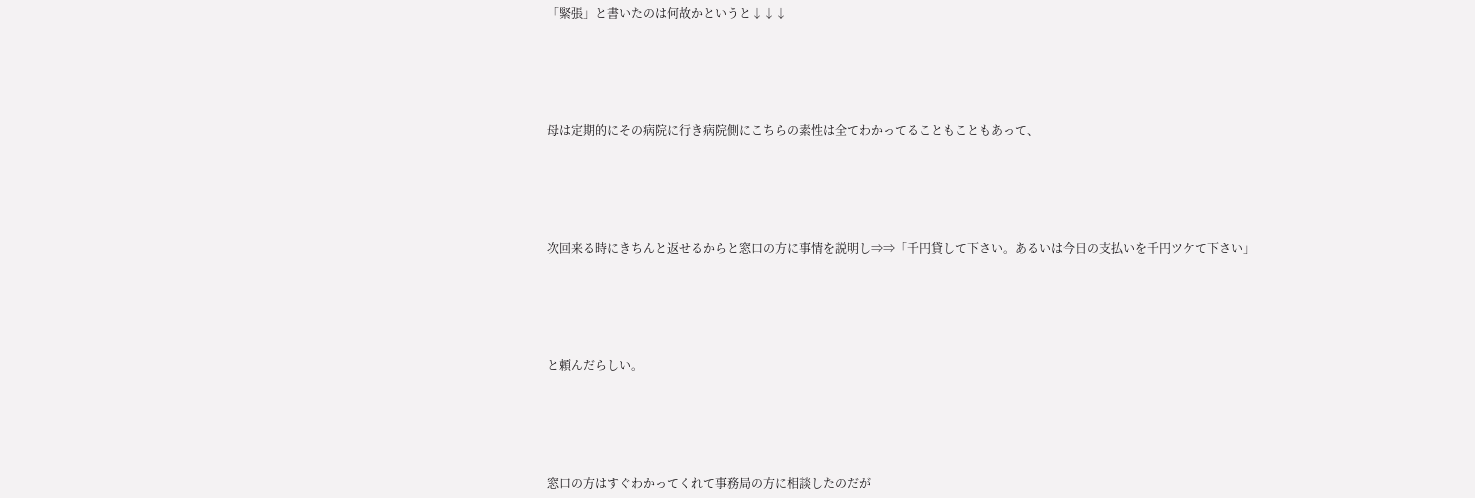「緊張」と書いたのは何故かというと↓↓↓





母は定期的にその病院に行き病院側にこちらの素性は全てわかってることもこともあって、





次回来る時にきちんと返せるからと窓口の方に事情を説明し⇒⇒「千円貸して下さい。あるいは今日の支払いを千円ツケて下さい」





と頼んだらしい。





窓口の方はすぐわかってくれて事務局の方に相談したのだが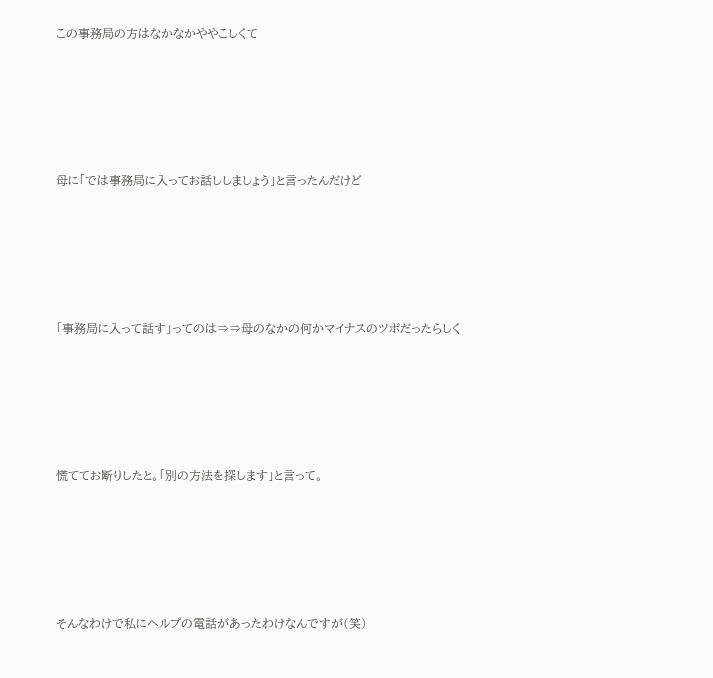この事務局の方はなかなかややこしくて





母に「では事務局に入ってお話ししましょう」と言ったんだけど





「事務局に入って話す」ってのは⇒⇒母のなかの何かマイナスのツボだったらしく





慌ててお断りしたと。「別の方法を探します」と言って。





そんなわけで私にヘルプの電話があったわけなんですが(笑)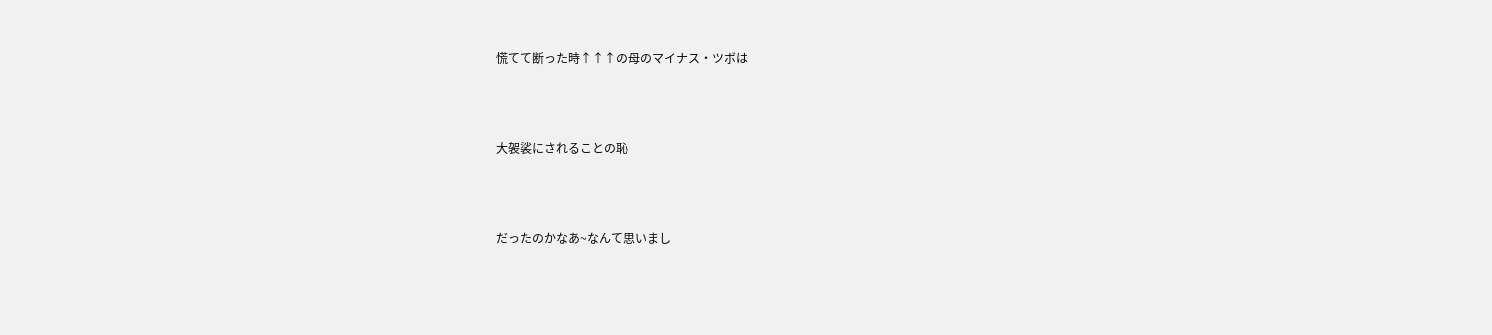慌てて断った時↑↑↑の母のマイナス・ツボは





大袈裟にされることの恥





だったのかなあ~なんて思いまし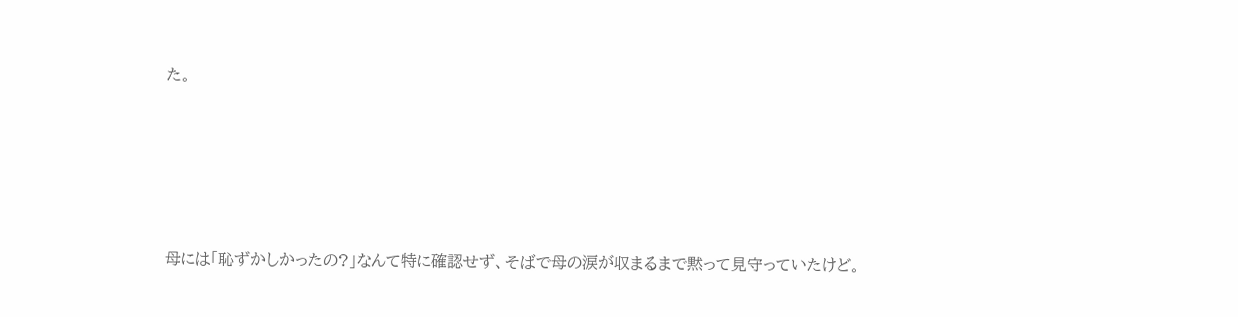た。





母には「恥ずかしかったの?」なんて特に確認せず、そばで母の涙が収まるまで黙って見守っていたけど。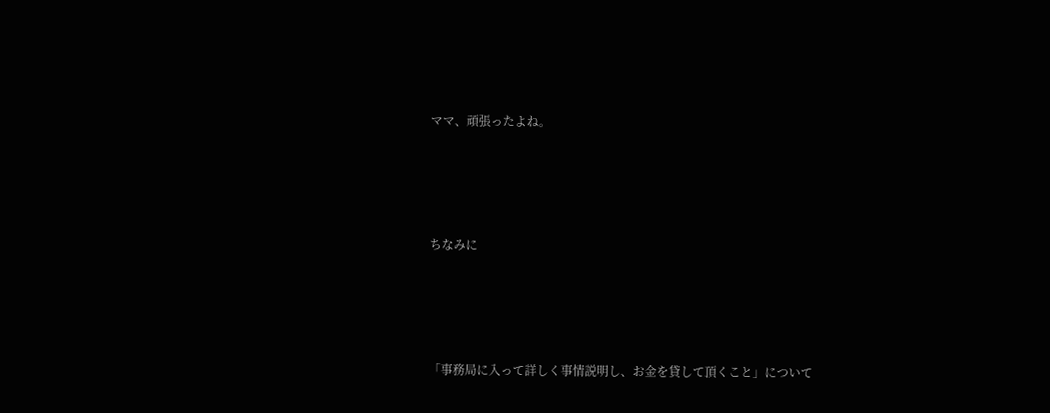ママ、頑張ったよね。





ちなみに





「事務局に入って詳しく事情説明し、お金を貸して頂くこと」について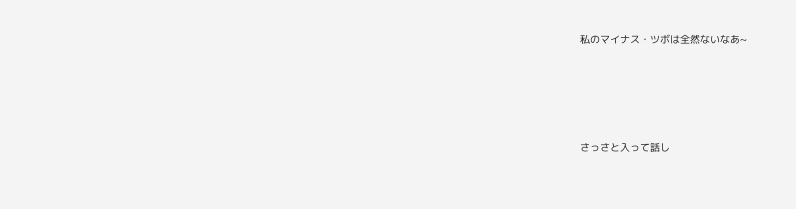私のマイナス・ツボは全然ないなあ~





さっさと入って話し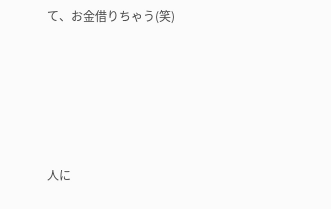て、お金借りちゃう(笑)





人に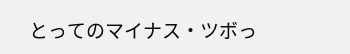とってのマイナス・ツボっ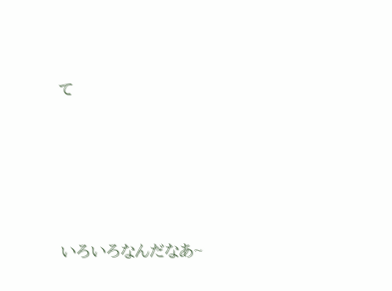て





いろいろなんだなあ~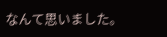なんて思いました。